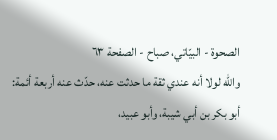الصحوة - البيّاتي، صباح - الصفحة ٦٣
والله لولا أنه عندي ثقة ما حدثت عنه، حدّث عنه أربعة أئمة: أبو بكر بن أبي شيبة، وأبو عبيد،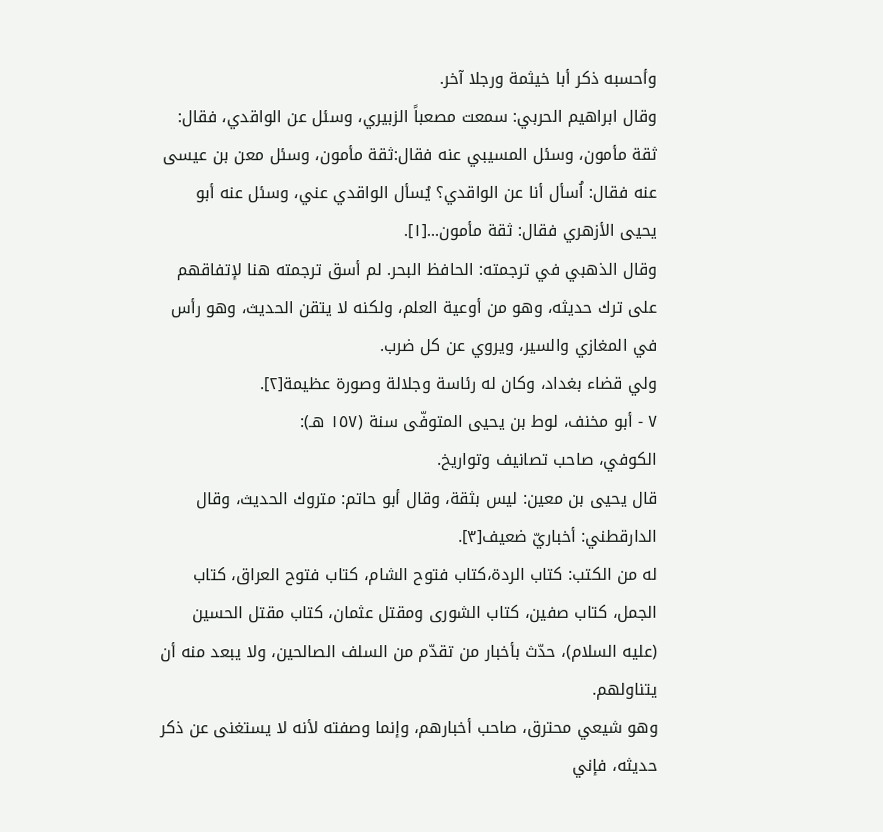وأحسبه ذكر أبا خيثمة ورجلا آخر.
وقال ابراهيم الحربي: سمعت مصعباً الزبيري، وسئل عن الواقدي، فقال: ثقة مأمون، وسئل المسيبي عنه فقال:ثقة مأمون، وسئل معن بن عيسى عنه فقال: اُسأل أنا عن الواقدي؟ يُسأل الواقدي عني، وسئل عنه أبو يحيى الأزهري فقال: ثقة مأمون...[١].
وقال الذهبي في ترجمته: الحافظ البحر. لم أسق ترجمته هنا لإتفاقهم على ترك حديثه، وهو من أوعية العلم، ولكنه لا يتقن الحديث، وهو رأس في المغازي والسير، ويروي عن كل ضرب.
ولي قضاء بغداد، وكان له رئاسة وجلالة وصورة عظيمة[٢].
٧ - أبو مخنف، لوط بن يحيى المتوفّى سنة (١٥٧ هـ):
الكوفي، صاحب تصانيف وتواريخ.
قال يحيى بن معين: ليس بثقة، وقال أبو حاتم: متروك الحديث، وقال الدارقطني: أخباريّ ضعيف[٣].
له من الكتب: كتاب الردة،كتاب فتوح الشام، كتاب فتوح العراق، كتاب الجمل، كتاب صفين، كتاب الشورى ومقتل عثمان، كتاب مقتل الحسين (عليه السلام)، حدّث بأخبار من تقدّم من السلف الصالحين، ولا يبعد منه أن يتناولهم.
وهو شيعي محترق، صاحب أخبارهم، وإنما وصفته لأنه لا يستغنى عن ذكر حديثه، فإني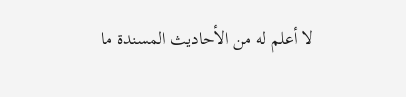لا أعلم له من الأحاديث المسندة ما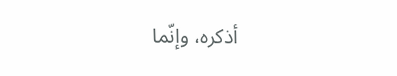أذكره، وإنّما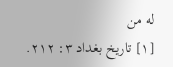له من
[١] تاريخ بغداد ٣: ٢١٢.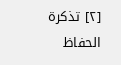[٢] تذكرة الحفاظ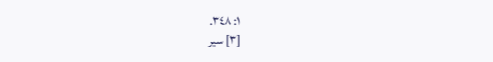١: ٣٤٨.
[٣] سير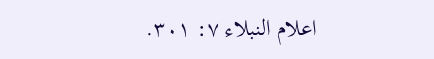اعلام النبلاء ٧: ٣٠١.